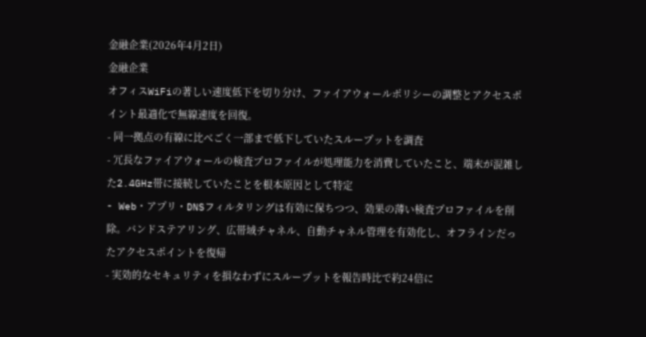金融企業(2026年4月2日)
金融企業
オフィスWiFiの著しい速度低下を切り分け、ファイアウォールポリシーの調整とアクセスポイント最適化で無線速度を回復。
- 同一拠点の有線に比べごく一部まで低下していたスループットを調査
- 冗長なファイアウォールの検査プロファイルが処理能力を消費していたこと、端末が混雑した2.4GHz帯に接続していたことを根本原因として特定
- Web・アプリ・DNSフィルタリングは有効に保ちつつ、効果の薄い検査プロファイルを削除。バンドステアリング、広帯域チャネル、自動チャネル管理を有効化し、オフラインだったアクセスポイントを復帰
- 実効的なセキュリティを損なわずにスループットを報告時比で約24倍に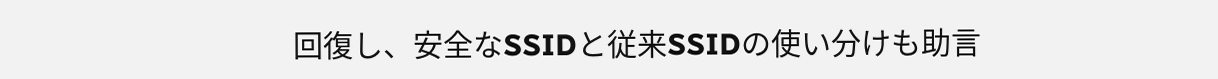回復し、安全なSSIDと従来SSIDの使い分けも助言